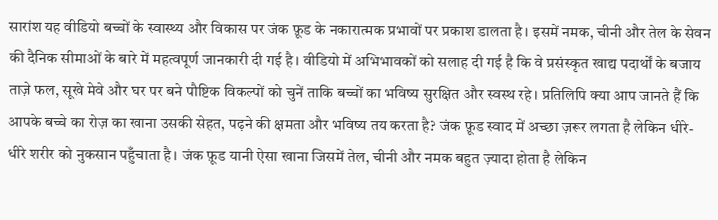सारांश यह वीडियो बच्चों के स्वास्थ्य और विकास पर जंक फ़ूड के नकारात्मक प्रभावों पर प्रकाश डालता है। इसमें नमक, चीनी और तेल के सेवन की दैनिक सीमाओं के बारे में महत्वपूर्ण जानकारी दी गई है। वीडियो में अभिभावकों को सलाह दी गई है कि वे प्रसंस्कृत खाद्य पदार्थों के बजाय ताज़े फल, सूखे मेवे और घर पर बने पौष्टिक विकल्पों को चुनें ताकि बच्चों का भविष्य सुरक्षित और स्वस्थ रहे। प्रतिलिपि क्या आप जानते हैं कि आपके बच्चे का रोज़ का खाना उसकी सेहत, पढ़ने की क्षमता और भविष्य तय करता है? जंक फ़ूड स्वाद में अच्छा ज़रूर लगता है लेकिन धीरे-धीरे शरीर को नुकसान पहुँचाता है। जंक फ़ूड यानी ऐसा खाना जिसमें तेल, चीनी और नमक बहुत ज़्यादा होता है लेकिन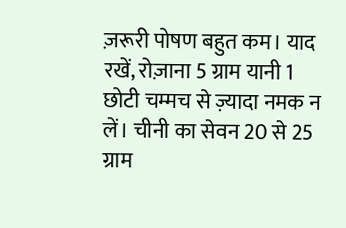ज़रूरी पोषण बहुत कम। याद रखें, रोज़ाना 5 ग्राम यानी 1 छोटी चम्मच से ज़्यादा नमक न लें। चीनी का सेवन 20 से 25 ग्राम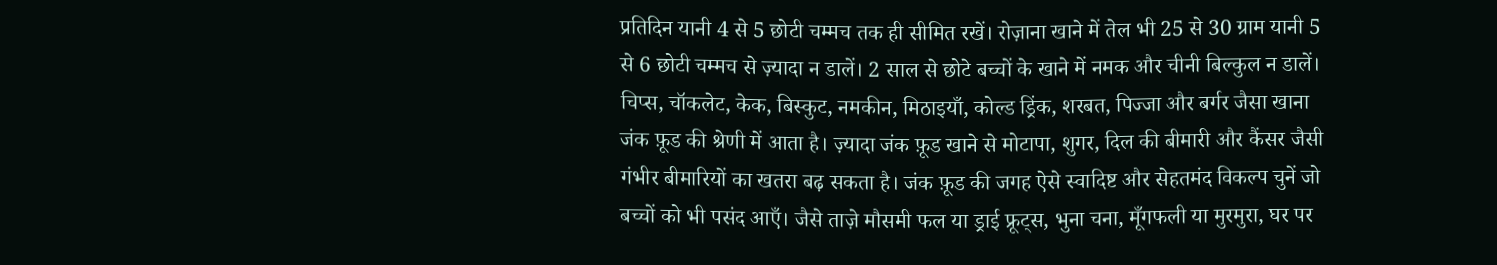प्रतिदिन यानी 4 से 5 छोटी चम्मच तक ही सीमित रखें। रोज़ाना खाने में तेल भी 25 से 30 ग्राम यानी 5 से 6 छोटी चम्मच से ज़्यादा न डालें। 2 साल से छोटे बच्चों के खाने में नमक और चीनी बिल्कुल न डालें। चिप्स, चॉकलेट, केक, बिस्कुट, नमकीन, मिठाइयाँ, कोल्ड ड्रिंक, शरबत, पिज्जा और बर्गर जैसा खाना जंक फ़ूड की श्रेणी में आता है। ज़्यादा जंक फ़ूड खाने से मोटापा, शुगर, दिल की बीमारी और कैंसर जैसी गंभीर बीमारियों का खतरा बढ़ सकता है। जंक फ़ूड की जगह ऐसे स्वादिष्ट और सेहतमंद विकल्प चुनें जो बच्चों को भी पसंद आएँ। जैसे ताज़े मौसमी फल या ड्राई फ्रूट्स, भुना चना, मूँगफली या मुरमुरा, घर पर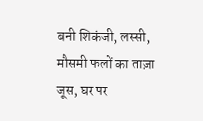बनी शिकंजी, लस्सी, मौसमी फलों का ताज़ा जूस, घर पर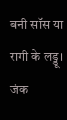बनी सॉस या रागी के लड्डू। जंक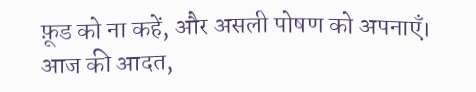फ़ूड को ना कहें, और असली पोषण को अपनाएँ। आज की आदत,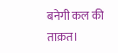बनेगी कल की ताक़त।